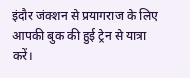इंदौर जंक्शन से प्रयागराज के लिए आपकी बुक की हुई ट्रेन से यात्रा करें।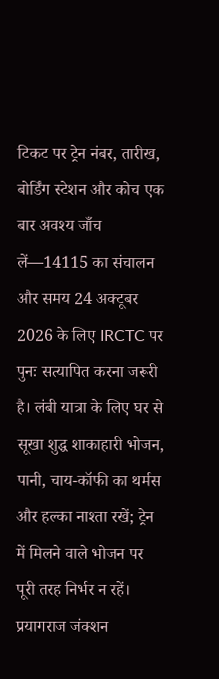टिकट पर ट्रेन नंबर, तारीख, बोर्डिंग स्टेशन और कोच एक बार अवश्य जाँच लें—14115 का संचालन और समय 24 अक्टूबर 2026 के लिए IRCTC पर पुनः सत्यापित करना जरूरी है। लंबी यात्रा के लिए घर से सूखा शुद्ध शाकाहारी भोजन, पानी, चाय-कॉफी का थर्मस और हल्का नाश्ता रखें; ट्रेन में मिलने वाले भोजन पर पूरी तरह निर्भर न रहें। प्रयागराज जंक्शन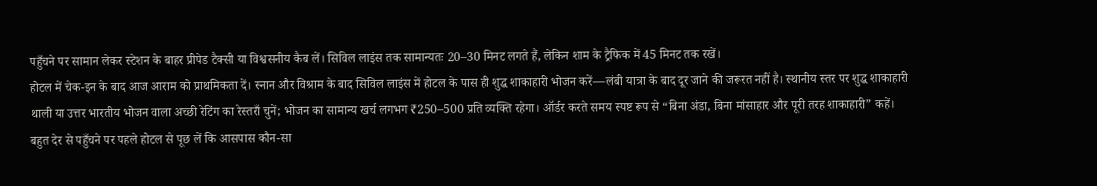पहुँचने पर सामान लेकर स्टेशन के बाहर प्रीपेड टैक्सी या विश्वसनीय कैब लें। सिविल लाइंस तक सामान्यतः 20–30 मिनट लगते हैं, लेकिन शाम के ट्रैफिक में 45 मिनट तक रखें।
होटल में चेक-इन के बाद आज आराम को प्राथमिकता दें। स्नान और विश्राम के बाद सिविल लाइंस में होटल के पास ही शुद्ध शाकाहारी भोजन करें—लंबी यात्रा के बाद दूर जाने की जरूरत नहीं है। स्थानीय स्तर पर शुद्ध शाकाहारी थाली या उत्तर भारतीय भोजन वाला अच्छी रेटिंग का रेस्तराँ चुनें; भोजन का सामान्य खर्च लगभग ₹250–500 प्रति व्यक्ति रहेगा। ऑर्डर करते समय स्पष्ट रूप से “बिना अंडा, बिना मांसाहार और पूरी तरह शाकाहारी” कहें। बहुत देर से पहुँचने पर पहले होटल से पूछ लें कि आसपास कौन-सा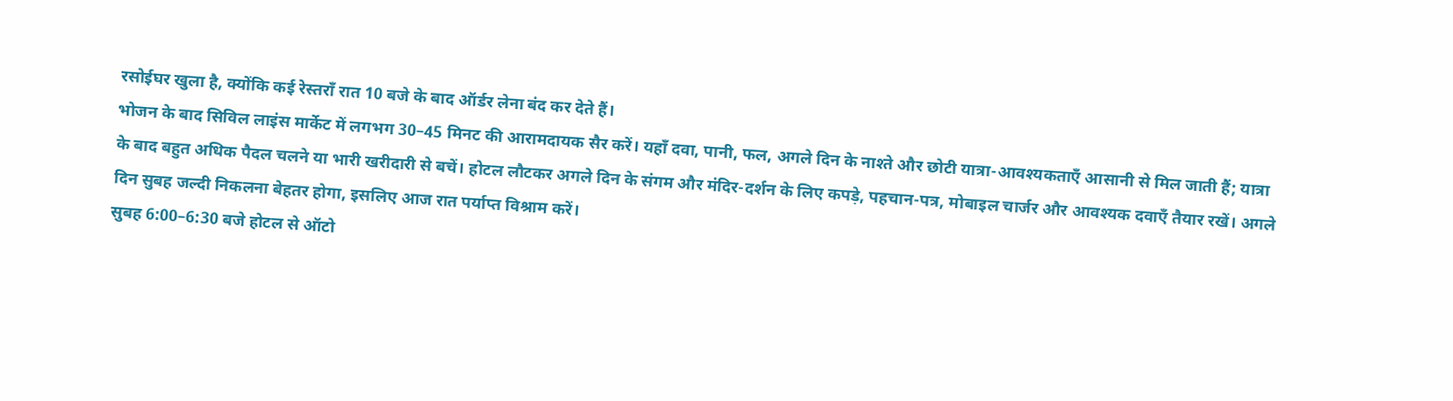रसोईघर खुला है, क्योंकि कई रेस्तराँ रात 10 बजे के बाद ऑर्डर लेना बंद कर देते हैं।
भोजन के बाद सिविल लाइंस मार्केट में लगभग 30–45 मिनट की आरामदायक सैर करें। यहाँ दवा, पानी, फल, अगले दिन के नाश्ते और छोटी यात्रा-आवश्यकताएँ आसानी से मिल जाती हैं; यात्रा के बाद बहुत अधिक पैदल चलने या भारी खरीदारी से बचें। होटल लौटकर अगले दिन के संगम और मंदिर-दर्शन के लिए कपड़े, पहचान-पत्र, मोबाइल चार्जर और आवश्यक दवाएँ तैयार रखें। अगले दिन सुबह जल्दी निकलना बेहतर होगा, इसलिए आज रात पर्याप्त विश्राम करें।
सुबह 6:00–6:30 बजे होटल से ऑटो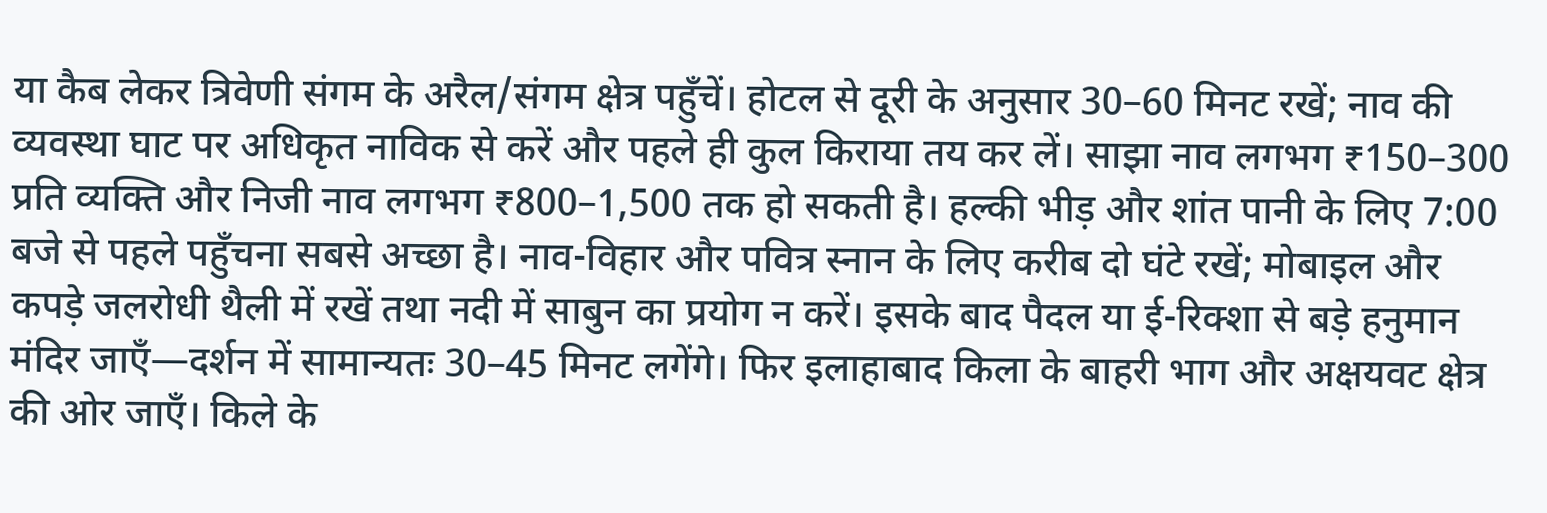या कैब लेकर त्रिवेणी संगम के अरैल/संगम क्षेत्र पहुँचें। होटल से दूरी के अनुसार 30–60 मिनट रखें; नाव की व्यवस्था घाट पर अधिकृत नाविक से करें और पहले ही कुल किराया तय कर लें। साझा नाव लगभग ₹150–300 प्रति व्यक्ति और निजी नाव लगभग ₹800–1,500 तक हो सकती है। हल्की भीड़ और शांत पानी के लिए 7:00 बजे से पहले पहुँचना सबसे अच्छा है। नाव-विहार और पवित्र स्नान के लिए करीब दो घंटे रखें; मोबाइल और कपड़े जलरोधी थैली में रखें तथा नदी में साबुन का प्रयोग न करें। इसके बाद पैदल या ई-रिक्शा से बड़े हनुमान मंदिर जाएँ—दर्शन में सामान्यतः 30–45 मिनट लगेंगे। फिर इलाहाबाद किला के बाहरी भाग और अक्षयवट क्षेत्र की ओर जाएँ। किले के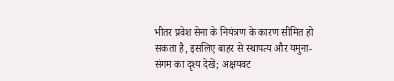भीतर प्रवेश सेना के नियंत्रण के कारण सीमित हो सकता है, इसलिए बाहर से स्थापत्य और यमुना-संगम का दृश्य देखें; अक्षयवट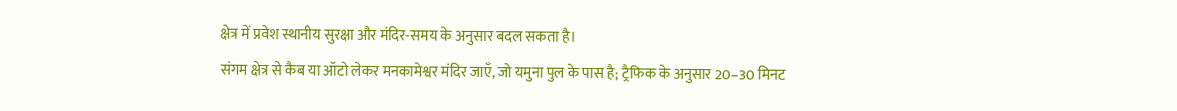क्षेत्र में प्रवेश स्थानीय सुरक्षा और मंदिर-समय के अनुसार बदल सकता है।
संगम क्षेत्र से कैब या ऑटो लेकर मनकामेश्वर मंदिर जाएँ, जो यमुना पुल के पास है; ट्रैफिक के अनुसार 20–30 मिनट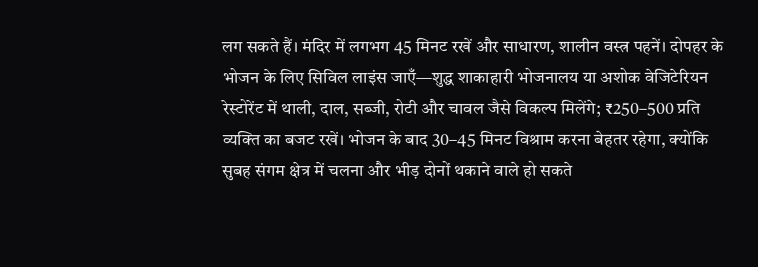लग सकते हैं। मंदिर में लगभग 45 मिनट रखें और साधारण, शालीन वस्त्र पहनें। दोपहर के भोजन के लिए सिविल लाइंस जाएँ—शुद्ध शाकाहारी भोजनालय या अशोक वेजिटेरियन रेस्टोरेंट में थाली, दाल, सब्जी, रोटी और चावल जैसे विकल्प मिलेंगे; ₹250–500 प्रति व्यक्ति का बजट रखें। भोजन के बाद 30–45 मिनट विश्राम करना बेहतर रहेगा, क्योंकि सुबह संगम क्षेत्र में चलना और भीड़ दोनों थकाने वाले हो सकते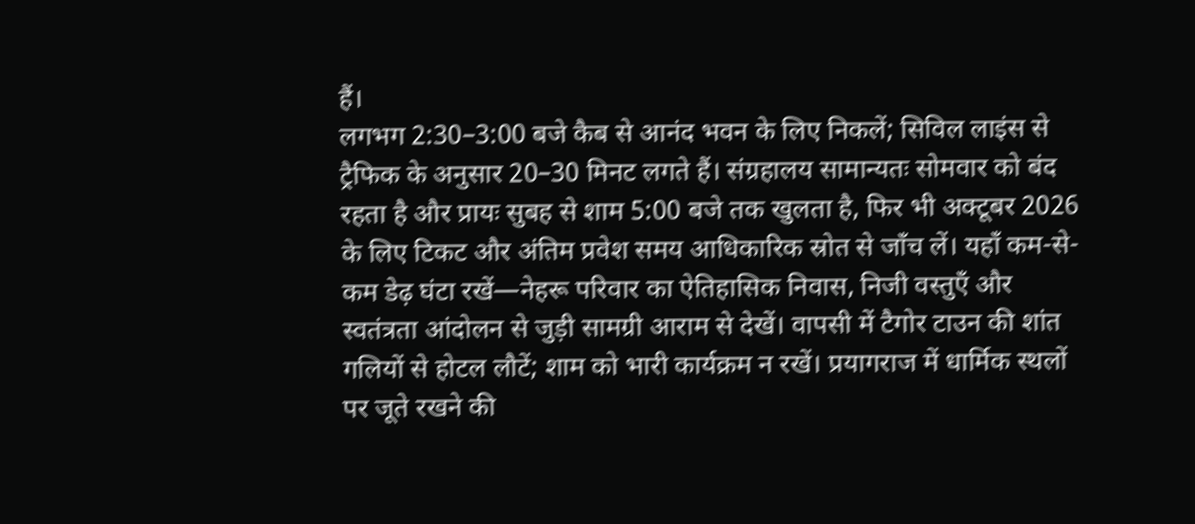हैं।
लगभग 2:30–3:00 बजे कैब से आनंद भवन के लिए निकलें; सिविल लाइंस से ट्रैफिक के अनुसार 20–30 मिनट लगते हैं। संग्रहालय सामान्यतः सोमवार को बंद रहता है और प्रायः सुबह से शाम 5:00 बजे तक खुलता है, फिर भी अक्टूबर 2026 के लिए टिकट और अंतिम प्रवेश समय आधिकारिक स्रोत से जाँच लें। यहाँ कम-से-कम डेढ़ घंटा रखें—नेहरू परिवार का ऐतिहासिक निवास, निजी वस्तुएँ और स्वतंत्रता आंदोलन से जुड़ी सामग्री आराम से देखें। वापसी में टैगोर टाउन की शांत गलियों से होटल लौटें; शाम को भारी कार्यक्रम न रखें। प्रयागराज में धार्मिक स्थलों पर जूते रखने की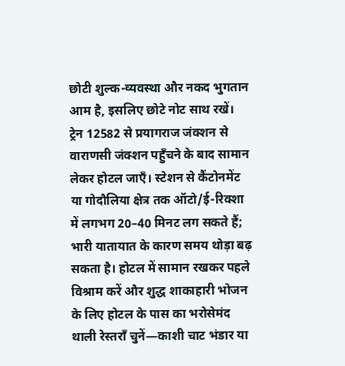छोटी शुल्क-व्यवस्था और नकद भुगतान आम है, इसलिए छोटे नोट साथ रखें।
ट्रेन 12582 से प्रयागराज जंक्शन से वाराणसी जंक्शन पहुँचने के बाद सामान लेकर होटल जाएँ। स्टेशन से कैंटोनमेंट या गोदौलिया क्षेत्र तक ऑटो/ई-रिक्शा में लगभग 20–40 मिनट लग सकते हैं; भारी यातायात के कारण समय थोड़ा बढ़ सकता है। होटल में सामान रखकर पहले विश्राम करें और शुद्ध शाकाहारी भोजन के लिए होटल के पास का भरोसेमंद थाली रेस्तराँ चुनें—काशी चाट भंडार या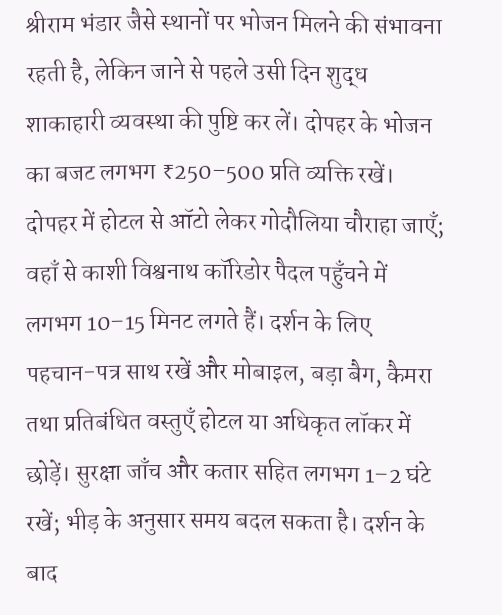श्रीराम भंडार जैसे स्थानों पर भोजन मिलने की संभावना रहती है, लेकिन जाने से पहले उसी दिन शुद्ध शाकाहारी व्यवस्था की पुष्टि कर लें। दोपहर के भोजन का बजट लगभग ₹250–500 प्रति व्यक्ति रखें।
दोपहर में होटल से ऑटो लेकर गोदौलिया चौराहा जाएँ; वहाँ से काशी विश्वनाथ कॉरिडोर पैदल पहुँचने में लगभग 10–15 मिनट लगते हैं। दर्शन के लिए पहचान-पत्र साथ रखें और मोबाइल, बड़ा बैग, कैमरा तथा प्रतिबंधित वस्तुएँ होटल या अधिकृत लॉकर में छोड़ें। सुरक्षा जाँच और कतार सहित लगभग 1–2 घंटे रखें; भीड़ के अनुसार समय बदल सकता है। दर्शन के बाद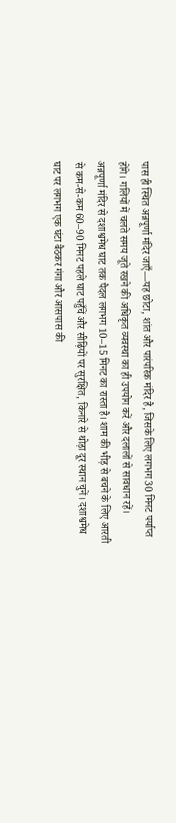पास ही स्थित अन्नपूर्णा मंदिर जाएँ—यह छोटा, शांत और पारंपरिक मंदिर है, जिसके लिए लगभग 30 मिनट पर्याप्त होंगे। गलियों में चलते समय जूते रखने की अधिकृत व्यवस्था का ही उपयोग करें और दलालों से सावधान रहें।
अन्नपूर्णा मंदिर से दशाश्वमेध घाट तक पैदल लगभग 10–15 मिनट का रास्ता है। शाम की भीड़ से बचने के लिए आरती से कम-से-कम 60–90 मिनट पहले घाट पहुँचें और सीढ़ियों पर सुरक्षित, किनारे से थोड़ा दूर स्थान चुनें। दशाश्वमेध घाट पर लगभग एक घंटा बैठकर गंगा और आसपास की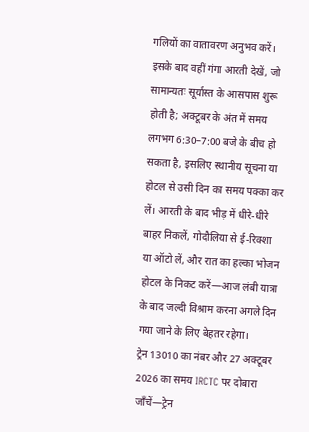गलियों का वातावरण अनुभव करें। इसके बाद वहीं गंगा आरती देखें, जो सामान्यतः सूर्यास्त के आसपास शुरू होती है; अक्टूबर के अंत में समय लगभग 6:30–7:00 बजे के बीच हो सकता है, इसलिए स्थानीय सूचना या होटल से उसी दिन का समय पक्का कर लें। आरती के बाद भीड़ में धीरे-धीरे बाहर निकलें, गोदौलिया से ई-रिक्शा या ऑटो लें, और रात का हल्का भोजन होटल के निकट करें—आज लंबी यात्रा के बाद जल्दी विश्राम करना अगले दिन गया जाने के लिए बेहतर रहेगा।
ट्रेन 13010 का नंबर और 27 अक्टूबर 2026 का समय IRCTC पर दोबारा जाँचें—ट्रेन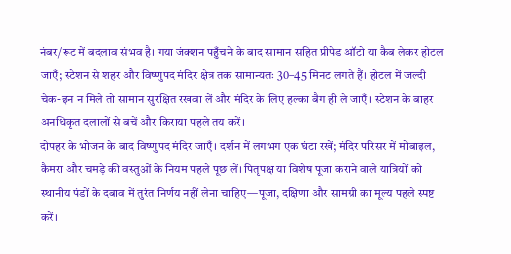नंबर/रूट में बदलाव संभव है। गया जंक्शन पहुँचने के बाद सामान सहित प्रीपेड ऑटो या कैब लेकर होटल जाएँ; स्टेशन से शहर और विष्णुपद मंदिर क्षेत्र तक सामान्यतः 30–45 मिनट लगते हैं। होटल में जल्दी चेक-इन न मिले तो सामान सुरक्षित रखवा लें और मंदिर के लिए हल्का बैग ही ले जाएँ। स्टेशन के बाहर अनधिकृत दलालों से बचें और किराया पहले तय करें।
दोपहर के भोजन के बाद विष्णुपद मंदिर जाएँ। दर्शन में लगभग एक घंटा रखें; मंदिर परिसर में मोबाइल, कैमरा और चमड़े की वस्तुओं के नियम पहले पूछ लें। पितृपक्ष या विशेष पूजा कराने वाले यात्रियों को स्थानीय पंडों के दबाव में तुरंत निर्णय नहीं लेना चाहिए—पूजा, दक्षिणा और सामग्री का मूल्य पहले स्पष्ट करें।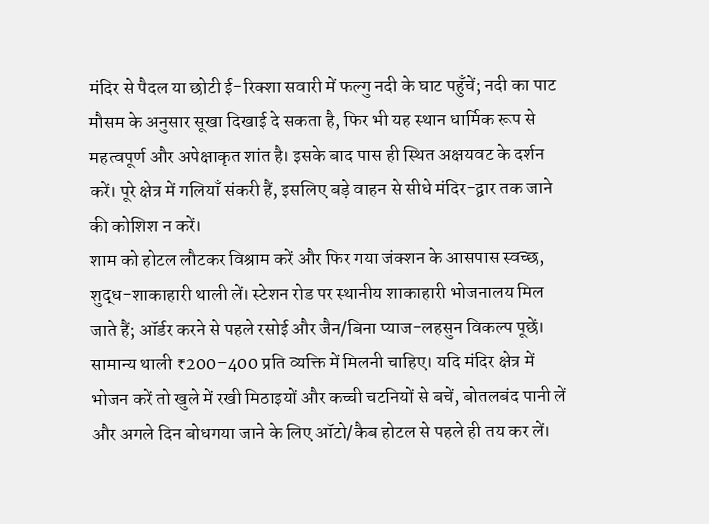मंदिर से पैदल या छोटी ई-रिक्शा सवारी में फल्गु नदी के घाट पहुँचें; नदी का पाट मौसम के अनुसार सूखा दिखाई दे सकता है, फिर भी यह स्थान धार्मिक रूप से महत्वपूर्ण और अपेक्षाकृत शांत है। इसके बाद पास ही स्थित अक्षयवट के दर्शन करें। पूरे क्षेत्र में गलियाँ संकरी हैं, इसलिए बड़े वाहन से सीधे मंदिर-द्वार तक जाने की कोशिश न करें।
शाम को होटल लौटकर विश्राम करें और फिर गया जंक्शन के आसपास स्वच्छ, शुद्ध-शाकाहारी थाली लें। स्टेशन रोड पर स्थानीय शाकाहारी भोजनालय मिल जाते हैं; ऑर्डर करने से पहले रसोई और जैन/बिना प्याज-लहसुन विकल्प पूछें। सामान्य थाली ₹200–400 प्रति व्यक्ति में मिलनी चाहिए। यदि मंदिर क्षेत्र में भोजन करें तो खुले में रखी मिठाइयों और कच्ची चटनियों से बचें, बोतलबंद पानी लें और अगले दिन बोधगया जाने के लिए ऑटो/कैब होटल से पहले ही तय कर लें।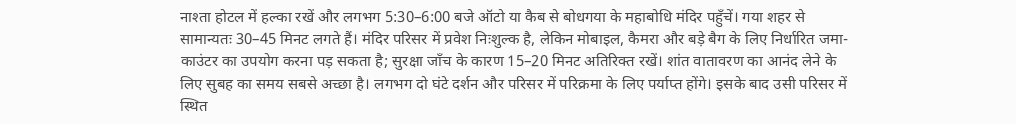नाश्ता होटल में हल्का रखें और लगभग 5:30–6:00 बजे ऑटो या कैब से बोधगया के महाबोधि मंदिर पहुँचें। गया शहर से सामान्यतः 30–45 मिनट लगते हैं। मंदिर परिसर में प्रवेश निःशुल्क है, लेकिन मोबाइल, कैमरा और बड़े बैग के लिए निर्धारित जमा-काउंटर का उपयोग करना पड़ सकता है; सुरक्षा जाँच के कारण 15–20 मिनट अतिरिक्त रखें। शांत वातावरण का आनंद लेने के लिए सुबह का समय सबसे अच्छा है। लगभग दो घंटे दर्शन और परिसर में परिक्रमा के लिए पर्याप्त होंगे। इसके बाद उसी परिसर में स्थित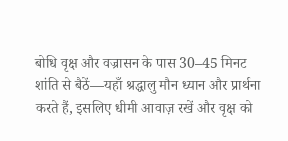बोधि वृक्ष और वज्रासन के पास 30–45 मिनट शांति से बैठें—यहाँ श्रद्धालु मौन ध्यान और प्रार्थना करते हैं, इसलिए धीमी आवाज़ रखें और वृक्ष को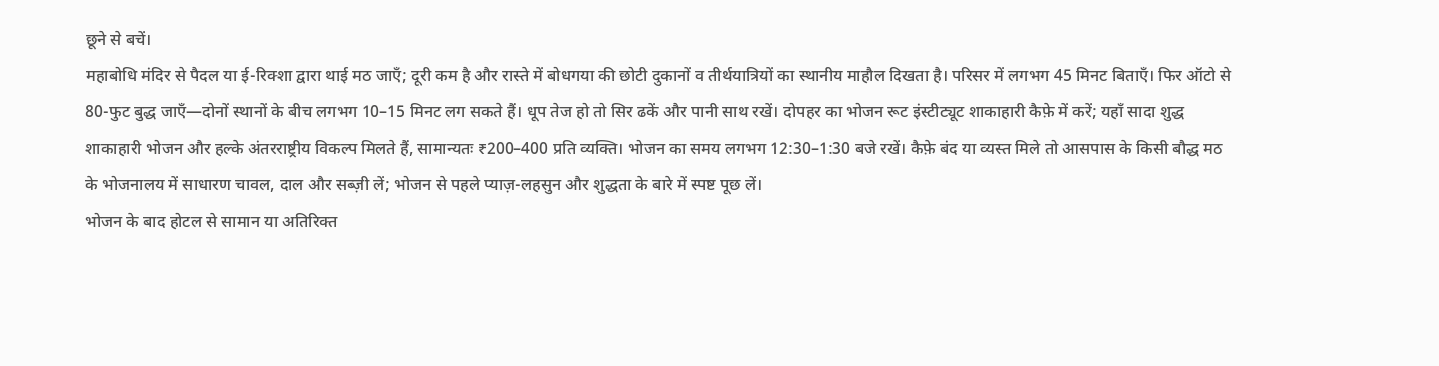छूने से बचें।
महाबोधि मंदिर से पैदल या ई-रिक्शा द्वारा थाई मठ जाएँ; दूरी कम है और रास्ते में बोधगया की छोटी दुकानों व तीर्थयात्रियों का स्थानीय माहौल दिखता है। परिसर में लगभग 45 मिनट बिताएँ। फिर ऑटो से 80-फुट बुद्ध जाएँ—दोनों स्थानों के बीच लगभग 10–15 मिनट लग सकते हैं। धूप तेज हो तो सिर ढकें और पानी साथ रखें। दोपहर का भोजन रूट इंस्टीट्यूट शाकाहारी कैफ़े में करें; यहाँ सादा शुद्ध शाकाहारी भोजन और हल्के अंतरराष्ट्रीय विकल्प मिलते हैं, सामान्यतः ₹200–400 प्रति व्यक्ति। भोजन का समय लगभग 12:30–1:30 बजे रखें। कैफ़े बंद या व्यस्त मिले तो आसपास के किसी बौद्ध मठ के भोजनालय में साधारण चावल, दाल और सब्ज़ी लें; भोजन से पहले प्याज़-लहसुन और शुद्धता के बारे में स्पष्ट पूछ लें।
भोजन के बाद होटल से सामान या अतिरिक्त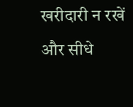खरीदारी न रखें और सीधे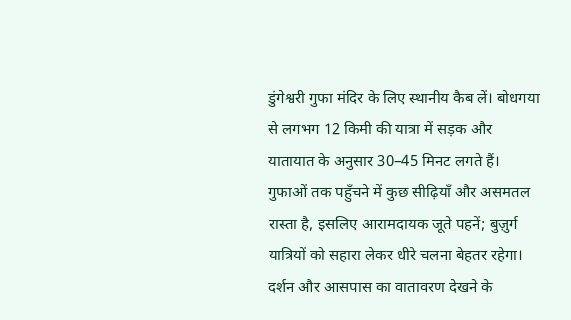डुंगेश्वरी गुफा मंदिर के लिए स्थानीय कैब लें। बोधगया से लगभग 12 किमी की यात्रा में सड़क और यातायात के अनुसार 30–45 मिनट लगते हैं। गुफाओं तक पहुँचने में कुछ सीढ़ियाँ और असमतल रास्ता है, इसलिए आरामदायक जूते पहनें; बुज़ुर्ग यात्रियों को सहारा लेकर धीरे चलना बेहतर रहेगा। दर्शन और आसपास का वातावरण देखने के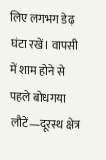लिए लगभग डेढ़ घंटा रखें। वापसी में शाम होने से पहले बोधगया लौटें—दूरस्थ क्षेत्र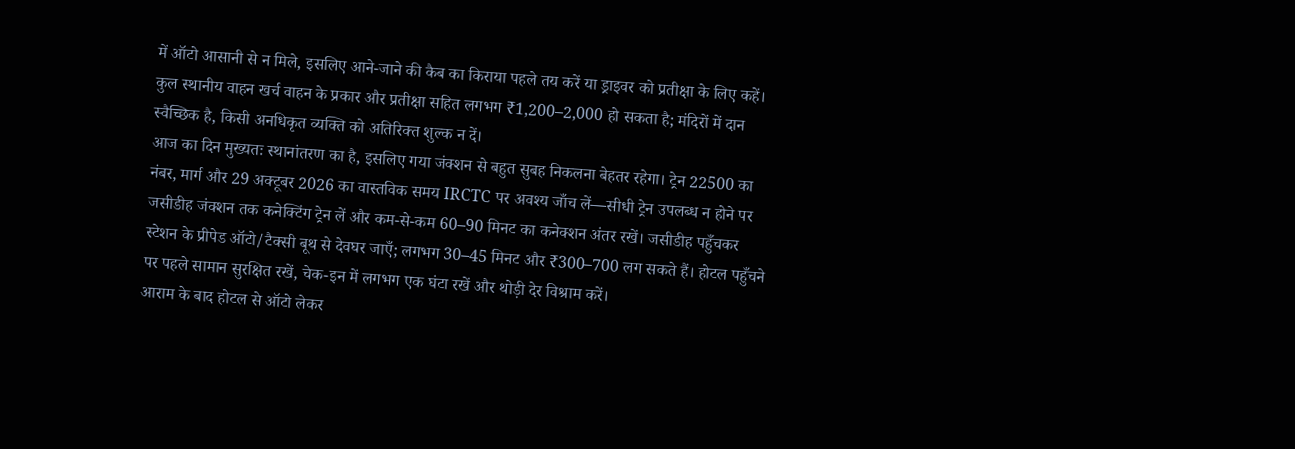में ऑटो आसानी से न मिले, इसलिए आने-जाने की कैब का किराया पहले तय करें या ड्राइवर को प्रतीक्षा के लिए कहें। कुल स्थानीय वाहन खर्च वाहन के प्रकार और प्रतीक्षा सहित लगभग ₹1,200–2,000 हो सकता है; मंदिरों में दान स्वैच्छिक है, किसी अनधिकृत व्यक्ति को अतिरिक्त शुल्क न दें।
आज का दिन मुख्यतः स्थानांतरण का है, इसलिए गया जंक्शन से बहुत सुबह निकलना बेहतर रहेगा। ट्रेन 22500 का नंबर, मार्ग और 29 अक्टूबर 2026 का वास्तविक समय IRCTC पर अवश्य जाँच लें—सीधी ट्रेन उपलब्ध न होने पर जसीडीह जंक्शन तक कनेक्टिंग ट्रेन लें और कम-से-कम 60–90 मिनट का कनेक्शन अंतर रखें। जसीडीह पहुँचकर स्टेशन के प्रीपेड ऑटो/टैक्सी बूथ से देवघर जाएँ; लगभग 30–45 मिनट और ₹300–700 लग सकते हैं। होटल पहुँचने पर पहले सामान सुरक्षित रखें, चेक-इन में लगभग एक घंटा रखें और थोड़ी देर विश्राम करें।
आराम के बाद होटल से ऑटो लेकर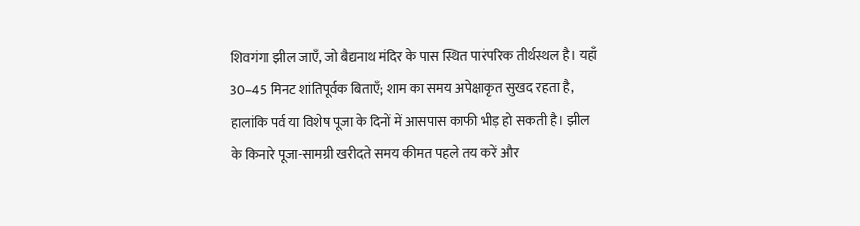शिवगंगा झील जाएँ, जो बैद्यनाथ मंदिर के पास स्थित पारंपरिक तीर्थस्थल है। यहाँ 30–45 मिनट शांतिपूर्वक बिताएँ; शाम का समय अपेक्षाकृत सुखद रहता है, हालांकि पर्व या विशेष पूजा के दिनों में आसपास काफी भीड़ हो सकती है। झील के किनारे पूजा-सामग्री खरीदते समय कीमत पहले तय करें और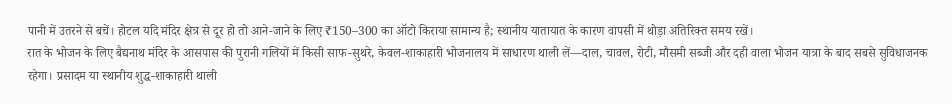पानी में उतरने से बचें। होटल यदि मंदिर क्षेत्र से दूर हो तो आने-जाने के लिए ₹150–300 का ऑटो किराया सामान्य है; स्थानीय यातायात के कारण वापसी में थोड़ा अतिरिक्त समय रखें।
रात के भोजन के लिए बैद्यनाथ मंदिर के आसपास की पुरानी गलियों में किसी साफ-सुथरे, केवल-शाकाहारी भोजनालय में साधारण थाली लें—दाल, चावल, रोटी, मौसमी सब्जी और दही वाला भोजन यात्रा के बाद सबसे सुविधाजनक रहेगा। प्रसादम या स्थानीय शुद्ध-शाकाहारी थाली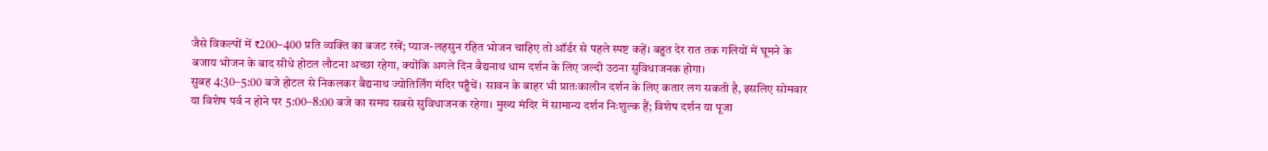जैसे विकल्पों में ₹200–400 प्रति व्यक्ति का बजट रखें; प्याज-लहसुन रहित भोजन चाहिए तो ऑर्डर से पहले स्पष्ट कहें। बहुत देर रात तक गलियों में घूमने के बजाय भोजन के बाद सीधे होटल लौटना अच्छा रहेगा, क्योंकि अगले दिन बैद्यनाथ धाम दर्शन के लिए जल्दी उठना सुविधाजनक होगा।
सुबह 4:30–5:00 बजे होटल से निकलकर बैद्यनाथ ज्योतिर्लिंग मंदिर पहुँचें। सावन के बाहर भी प्रातःकालीन दर्शन के लिए कतार लग सकती है, इसलिए सोमवार या विशेष पर्व न होने पर 5:00–8:00 बजे का समय सबसे सुविधाजनक रहेगा। मुख्य मंदिर में सामान्य दर्शन निःशुल्क हैं; विशेष दर्शन या पूजा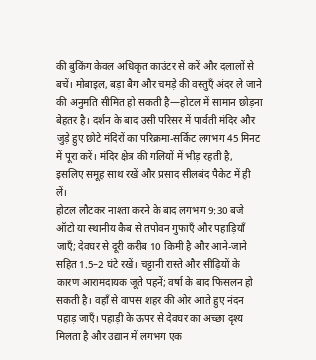की बुकिंग केवल अधिकृत काउंटर से करें और दलालों से बचें। मोबाइल, बड़ा बैग और चमड़े की वस्तुएँ अंदर ले जाने की अनुमति सीमित हो सकती है—होटल में सामान छोड़ना बेहतर है। दर्शन के बाद उसी परिसर में पार्वती मंदिर और जुड़े हुए छोटे मंदिरों का परिक्रमा-सर्किट लगभग 45 मिनट में पूरा करें। मंदिर क्षेत्र की गलियों में भीड़ रहती है, इसलिए समूह साथ रखें और प्रसाद सीलबंद पैकेट में ही लें।
होटल लौटकर नाश्ता करने के बाद लगभग 9:30 बजे ऑटो या स्थानीय कैब से तपोवन गुफाएँ और पहाड़ियाँ जाएँ; देवघर से दूरी करीब 10 किमी है और आने-जाने सहित 1.5–2 घंटे रखें। चट्टानी रास्ते और सीढ़ियों के कारण आरामदायक जूते पहनें; वर्षा के बाद फिसलन हो सकती है। वहाँ से वापस शहर की ओर आते हुए नंदन पहाड़ जाएँ। पहाड़ी के ऊपर से देवघर का अच्छा दृश्य मिलता है और उद्यान में लगभग एक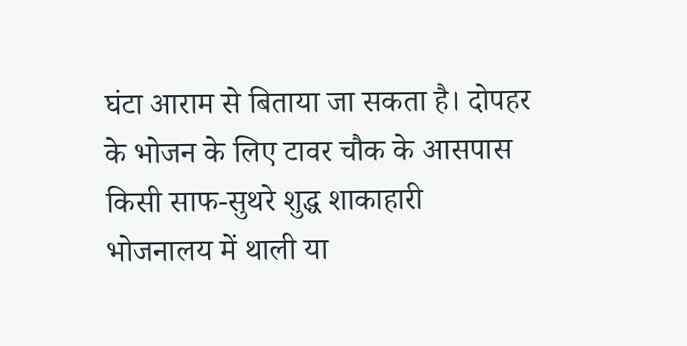घंटा आराम से बिताया जा सकता है। दोपहर के भोजन के लिए टावर चौक के आसपास किसी साफ-सुथरे शुद्ध शाकाहारी भोजनालय में थाली या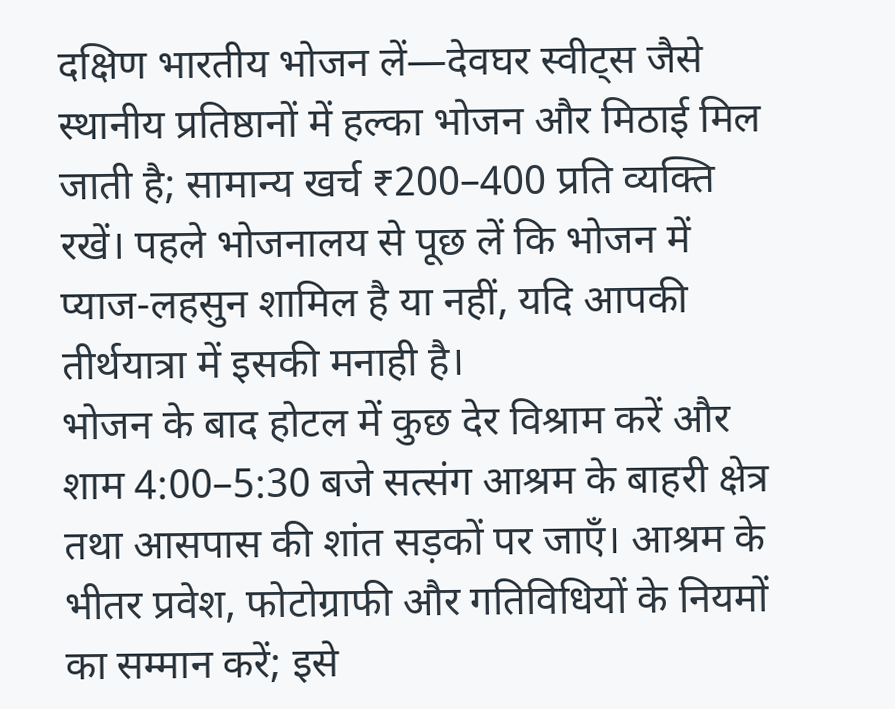दक्षिण भारतीय भोजन लें—देवघर स्वीट्स जैसे स्थानीय प्रतिष्ठानों में हल्का भोजन और मिठाई मिल जाती है; सामान्य खर्च ₹200–400 प्रति व्यक्ति रखें। पहले भोजनालय से पूछ लें कि भोजन में प्याज-लहसुन शामिल है या नहीं, यदि आपकी तीर्थयात्रा में इसकी मनाही है।
भोजन के बाद होटल में कुछ देर विश्राम करें और शाम 4:00–5:30 बजे सत्संग आश्रम के बाहरी क्षेत्र तथा आसपास की शांत सड़कों पर जाएँ। आश्रम के भीतर प्रवेश, फोटोग्राफी और गतिविधियों के नियमों का सम्मान करें; इसे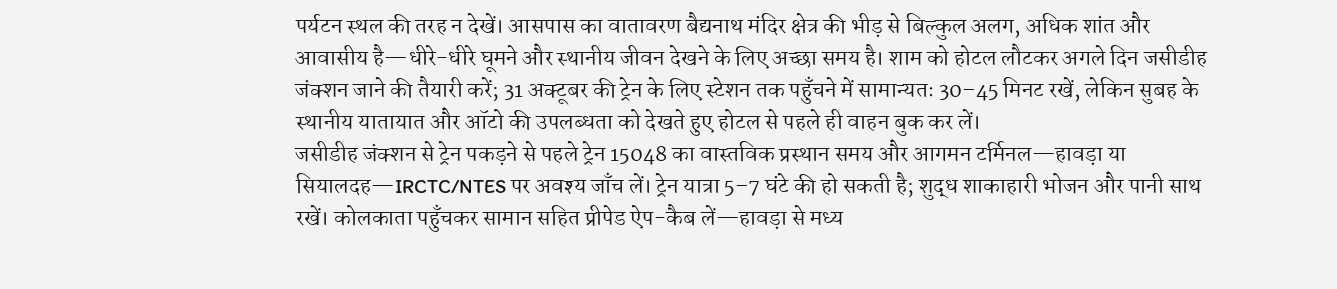पर्यटन स्थल की तरह न देखें। आसपास का वातावरण बैद्यनाथ मंदिर क्षेत्र की भीड़ से बिल्कुल अलग, अधिक शांत और आवासीय है—धीरे-धीरे घूमने और स्थानीय जीवन देखने के लिए अच्छा समय है। शाम को होटल लौटकर अगले दिन जसीडीह जंक्शन जाने की तैयारी करें; 31 अक्टूबर की ट्रेन के लिए स्टेशन तक पहुँचने में सामान्यतः 30–45 मिनट रखें, लेकिन सुबह के स्थानीय यातायात और ऑटो की उपलब्धता को देखते हुए होटल से पहले ही वाहन बुक कर लें।
जसीडीह जंक्शन से ट्रेन पकड़ने से पहले ट्रेन 15048 का वास्तविक प्रस्थान समय और आगमन टर्मिनल—हावड़ा या सियालदह—IRCTC/NTES पर अवश्य जाँच लें। ट्रेन यात्रा 5–7 घंटे की हो सकती है; शुद्ध शाकाहारी भोजन और पानी साथ रखें। कोलकाता पहुँचकर सामान सहित प्रीपेड ऐप-कैब लें—हावड़ा से मध्य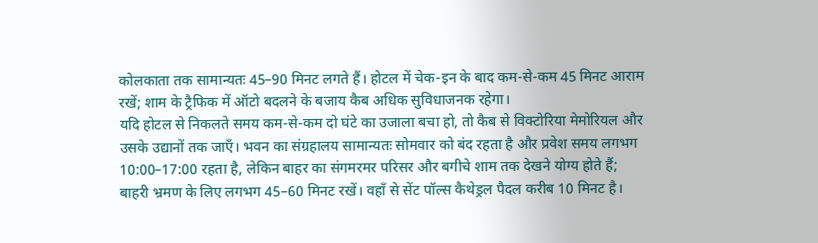कोलकाता तक सामान्यतः 45–90 मिनट लगते हैं। होटल में चेक-इन के बाद कम-से-कम 45 मिनट आराम रखें; शाम के ट्रैफिक में ऑटो बदलने के बजाय कैब अधिक सुविधाजनक रहेगा।
यदि होटल से निकलते समय कम-से-कम दो घंटे का उजाला बचा हो, तो कैब से विक्टोरिया मेमोरियल और उसके उद्यानों तक जाएँ। भवन का संग्रहालय सामान्यतः सोमवार को बंद रहता है और प्रवेश समय लगभग 10:00–17:00 रहता है, लेकिन बाहर का संगमरमर परिसर और बगीचे शाम तक देखने योग्य होते हैं; बाहरी भ्रमण के लिए लगभग 45–60 मिनट रखें। वहाँ से सेंट पॉल्स कैथेड्रल पैदल करीब 10 मिनट है।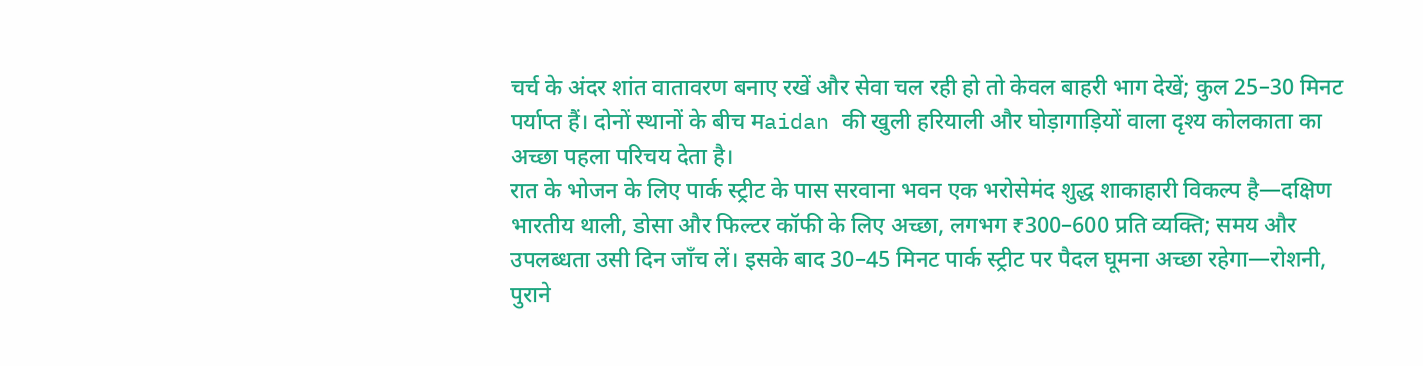चर्च के अंदर शांत वातावरण बनाए रखें और सेवा चल रही हो तो केवल बाहरी भाग देखें; कुल 25–30 मिनट पर्याप्त हैं। दोनों स्थानों के बीच मaidan की खुली हरियाली और घोड़ागाड़ियों वाला दृश्य कोलकाता का अच्छा पहला परिचय देता है।
रात के भोजन के लिए पार्क स्ट्रीट के पास सरवाना भवन एक भरोसेमंद शुद्ध शाकाहारी विकल्प है—दक्षिण भारतीय थाली, डोसा और फिल्टर कॉफी के लिए अच्छा, लगभग ₹300–600 प्रति व्यक्ति; समय और उपलब्धता उसी दिन जाँच लें। इसके बाद 30–45 मिनट पार्क स्ट्रीट पर पैदल घूमना अच्छा रहेगा—रोशनी, पुराने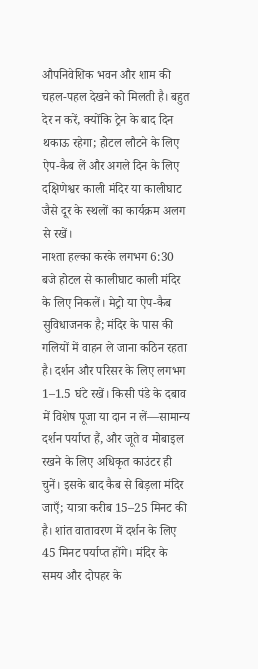औपनिवेशिक भवन और शाम की चहल-पहल देखने को मिलती है। बहुत देर न करें, क्योंकि ट्रेन के बाद दिन थकाऊ रहेगा; होटल लौटने के लिए ऐप-कैब लें और अगले दिन के लिए दक्षिणेश्वर काली मंदिर या कालीघाट जैसे दूर के स्थलों का कार्यक्रम अलग से रखें।
नाश्ता हल्का करके लगभग 6:30 बजे होटल से कालीघाट काली मंदिर के लिए निकलें। मेट्रो या ऐप-कैब सुविधाजनक है; मंदिर के पास की गलियों में वाहन ले जाना कठिन रहता है। दर्शन और परिसर के लिए लगभग 1–1.5 घंटे रखें। किसी पंडे के दबाव में विशेष पूजा या दान न लें—सामान्य दर्शन पर्याप्त हैं, और जूते व मोबाइल रखने के लिए अधिकृत काउंटर ही चुनें। इसके बाद कैब से बिड़ला मंदिर जाएँ; यात्रा करीब 15–25 मिनट की है। शांत वातावरण में दर्शन के लिए 45 मिनट पर्याप्त होंगे। मंदिर के समय और दोपहर के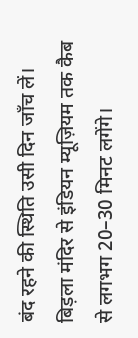बंद रहने की स्थिति उसी दिन जाँच लें।
बिड़ला मंदिर से इंडियन म्यूज़ियम तक कैब से लगभग 20–30 मिनट लगेंगे।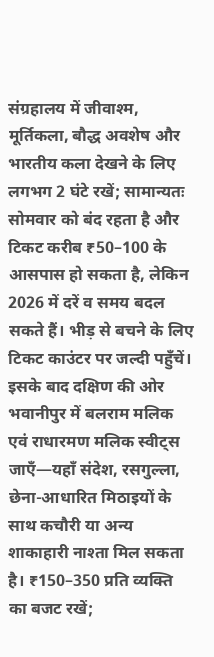संग्रहालय में जीवाश्म, मूर्तिकला, बौद्ध अवशेष और भारतीय कला देखने के लिए लगभग 2 घंटे रखें; सामान्यतः सोमवार को बंद रहता है और टिकट करीब ₹50–100 के आसपास हो सकता है, लेकिन 2026 में दरें व समय बदल सकते हैं। भीड़ से बचने के लिए टिकट काउंटर पर जल्दी पहुँचें। इसके बाद दक्षिण की ओर भवानीपुर में बलराम मलिक एवं राधारमण मलिक स्वीट्स जाएँ—यहाँ संदेश, रसगुल्ला, छेना-आधारित मिठाइयों के साथ कचौरी या अन्य शाकाहारी नाश्ता मिल सकता है। ₹150–350 प्रति व्यक्ति का बजट रखें;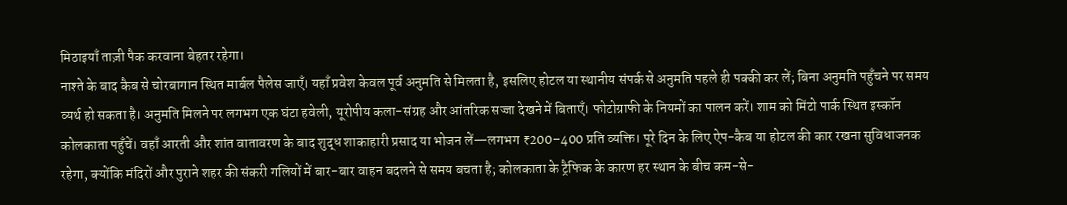मिठाइयाँ ताज़ी पैक करवाना बेहतर रहेगा।
नाश्ते के बाद कैब से चोरबागान स्थित मार्बल पैलेस जाएँ। यहाँ प्रवेश केवल पूर्व अनुमति से मिलता है, इसलिए होटल या स्थानीय संपर्क से अनुमति पहले ही पक्की कर लें; बिना अनुमति पहुँचने पर समय व्यर्थ हो सकता है। अनुमति मिलने पर लगभग एक घंटा हवेली, यूरोपीय कला-संग्रह और आंतरिक सज्जा देखने में बिताएँ। फोटोग्राफी के नियमों का पालन करें। शाम को मिंटो पार्क स्थित इस्कॉन कोलकाता पहुँचें। वहाँ आरती और शांत वातावरण के बाद शुद्ध शाकाहारी प्रसाद या भोजन लें—लगभग ₹200–400 प्रति व्यक्ति। पूरे दिन के लिए ऐप-कैब या होटल की कार रखना सुविधाजनक रहेगा, क्योंकि मंदिरों और पुराने शहर की संकरी गलियों में बार-बार वाहन बदलने से समय बचता है; कोलकाता के ट्रैफिक के कारण हर स्थान के बीच कम-से-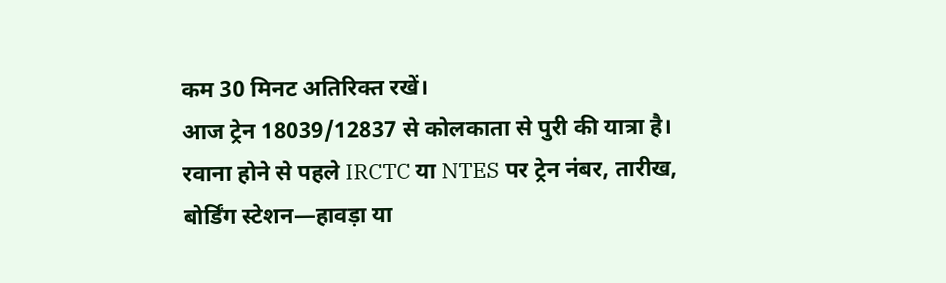कम 30 मिनट अतिरिक्त रखें।
आज ट्रेन 18039/12837 से कोलकाता से पुरी की यात्रा है। रवाना होने से पहले IRCTC या NTES पर ट्रेन नंबर, तारीख, बोर्डिंग स्टेशन—हावड़ा या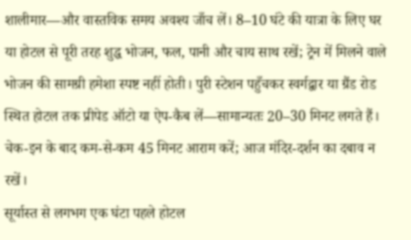शालीमार—और वास्तविक समय अवश्य जाँच लें। 8–10 घंटे की यात्रा के लिए घर या होटल से पूरी तरह शुद्ध भोजन, फल, पानी और चाय साथ रखें; ट्रेन में मिलने वाले भोजन की सामग्री हमेशा स्पष्ट नहीं होती। पुरी स्टेशन पहुँचकर स्वर्गद्वार या ग्रैंड रोड स्थित होटल तक प्रीपेड ऑटो या ऐप-कैब लें—सामान्यतः 20–30 मिनट लगते हैं। चेक-इन के बाद कम-से-कम 45 मिनट आराम करें; आज मंदिर-दर्शन का दबाव न रखें।
सूर्यास्त से लगभग एक घंटा पहले होटल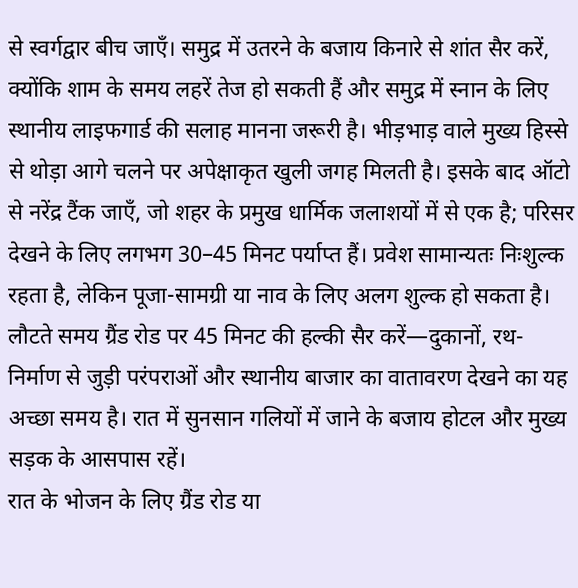से स्वर्गद्वार बीच जाएँ। समुद्र में उतरने के बजाय किनारे से शांत सैर करें, क्योंकि शाम के समय लहरें तेज हो सकती हैं और समुद्र में स्नान के लिए स्थानीय लाइफगार्ड की सलाह मानना जरूरी है। भीड़भाड़ वाले मुख्य हिस्से से थोड़ा आगे चलने पर अपेक्षाकृत खुली जगह मिलती है। इसके बाद ऑटो से नरेंद्र टैंक जाएँ, जो शहर के प्रमुख धार्मिक जलाशयों में से एक है; परिसर देखने के लिए लगभग 30–45 मिनट पर्याप्त हैं। प्रवेश सामान्यतः निःशुल्क रहता है, लेकिन पूजा-सामग्री या नाव के लिए अलग शुल्क हो सकता है। लौटते समय ग्रैंड रोड पर 45 मिनट की हल्की सैर करें—दुकानों, रथ-निर्माण से जुड़ी परंपराओं और स्थानीय बाजार का वातावरण देखने का यह अच्छा समय है। रात में सुनसान गलियों में जाने के बजाय होटल और मुख्य सड़क के आसपास रहें।
रात के भोजन के लिए ग्रैंड रोड या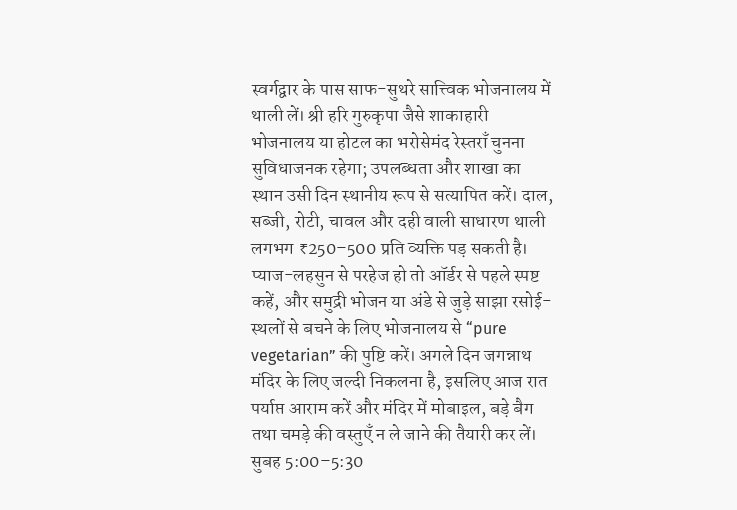स्वर्गद्वार के पास साफ-सुथरे सात्त्विक भोजनालय में थाली लें। श्री हरि गुरुकृपा जैसे शाकाहारी भोजनालय या होटल का भरोसेमंद रेस्तराँ चुनना सुविधाजनक रहेगा; उपलब्धता और शाखा का स्थान उसी दिन स्थानीय रूप से सत्यापित करें। दाल, सब्जी, रोटी, चावल और दही वाली साधारण थाली लगभग ₹250–500 प्रति व्यक्ति पड़ सकती है। प्याज-लहसुन से परहेज हो तो ऑर्डर से पहले स्पष्ट कहें, और समुद्री भोजन या अंडे से जुड़े साझा रसोई-स्थलों से बचने के लिए भोजनालय से “pure vegetarian” की पुष्टि करें। अगले दिन जगन्नाथ मंदिर के लिए जल्दी निकलना है, इसलिए आज रात पर्याप्त आराम करें और मंदिर में मोबाइल, बड़े बैग तथा चमड़े की वस्तुएँ न ले जाने की तैयारी कर लें।
सुबह 5:00–5:30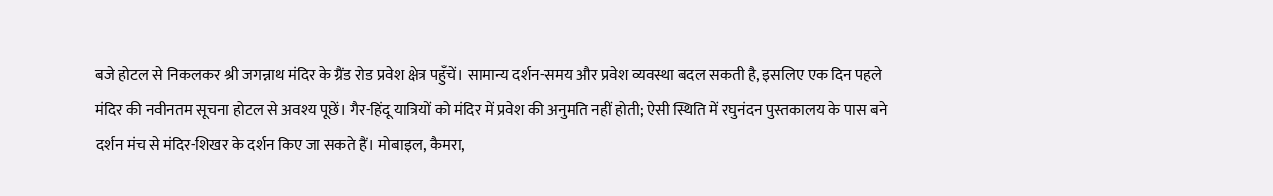बजे होटल से निकलकर श्री जगन्नाथ मंदिर के ग्रैंड रोड प्रवेश क्षेत्र पहुँचें। सामान्य दर्शन-समय और प्रवेश व्यवस्था बदल सकती है, इसलिए एक दिन पहले मंदिर की नवीनतम सूचना होटल से अवश्य पूछें। गैर-हिंदू यात्रियों को मंदिर में प्रवेश की अनुमति नहीं होती; ऐसी स्थिति में रघुनंदन पुस्तकालय के पास बने दर्शन मंच से मंदिर-शिखर के दर्शन किए जा सकते हैं। मोबाइल, कैमरा,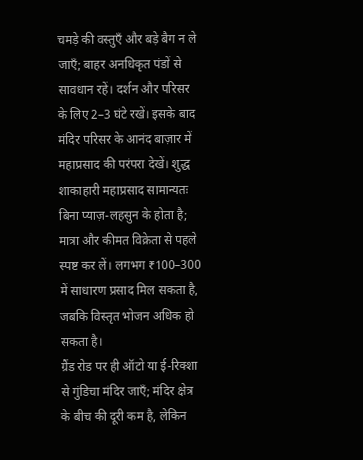चमड़े की वस्तुएँ और बड़े बैग न ले जाएँ; बाहर अनधिकृत पंडों से सावधान रहें। दर्शन और परिसर के लिए 2–3 घंटे रखें। इसके बाद मंदिर परिसर के आनंद बाज़ार में महाप्रसाद की परंपरा देखें। शुद्ध शाकाहारी महाप्रसाद सामान्यतः बिना प्याज़-लहसुन के होता है; मात्रा और कीमत विक्रेता से पहले स्पष्ट कर लें। लगभग ₹100–300 में साधारण प्रसाद मिल सकता है, जबकि विस्तृत भोजन अधिक हो सकता है।
ग्रैंड रोड पर ही ऑटो या ई-रिक्शा से गुंडिचा मंदिर जाएँ; मंदिर क्षेत्र के बीच की दूरी कम है, लेकिन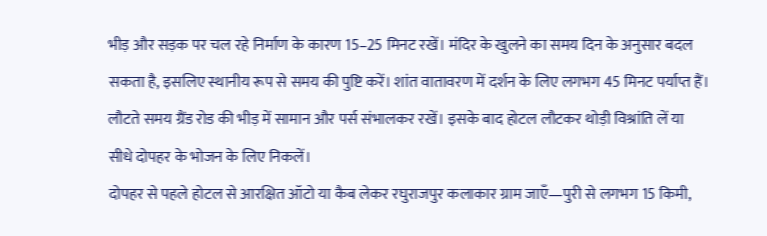भीड़ और सड़क पर चल रहे निर्माण के कारण 15–25 मिनट रखें। मंदिर के खुलने का समय दिन के अनुसार बदल सकता है, इसलिए स्थानीय रूप से समय की पुष्टि करें। शांत वातावरण में दर्शन के लिए लगभग 45 मिनट पर्याप्त हैं। लौटते समय ग्रैंड रोड की भीड़ में सामान और पर्स संभालकर रखें। इसके बाद होटल लौटकर थोड़ी विश्रांति लें या सीधे दोपहर के भोजन के लिए निकलें।
दोपहर से पहले होटल से आरक्षित ऑटो या कैब लेकर रघुराजपुर कलाकार ग्राम जाएँ—पुरी से लगभग 15 किमी,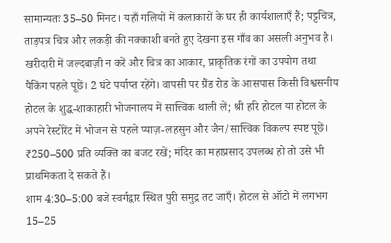सामान्यतः 35–50 मिनट। यहाँ गलियों में कलाकारों के घर ही कार्यशालाएँ हैं; पट्टचित्र, ताड़पत्र चित्र और लकड़ी की नक्काशी बनते हुए देखना इस गाँव का असली अनुभव है। खरीदारी में जल्दबाज़ी न करें और चित्र का आकार, प्राकृतिक रंगों का उपयोग तथा पैकिंग पहले पूछें। 2 घंटे पर्याप्त रहेंगे। वापसी पर ग्रैंड रोड के आसपास किसी विश्वसनीय होटल के शुद्ध-शाकाहारी भोजनालय में सात्त्विक थाली लें; श्री हरि होटल या होटल के अपने रेस्टोरेंट में भोजन से पहले प्याज़-लहसुन और जैन/सात्त्विक विकल्प स्पष्ट पूछें। ₹250–500 प्रति व्यक्ति का बजट रखें; मंदिर का महाप्रसाद उपलब्ध हो तो उसे भी प्राथमिकता दे सकते हैं।
शाम 4:30–5:00 बजे स्वर्गद्वार स्थित पुरी समुद्र तट जाएँ। होटल से ऑटो में लगभग 15–25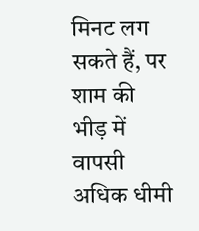मिनट लग सकते हैं, पर शाम की भीड़ में वापसी अधिक धीमी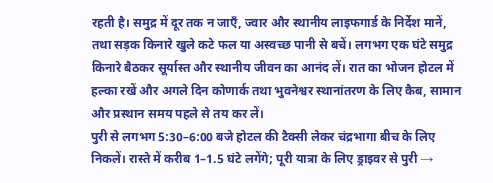रहती है। समुद्र में दूर तक न जाएँ, ज्वार और स्थानीय लाइफगार्ड के निर्देश मानें, तथा सड़क किनारे खुले कटे फल या अस्वच्छ पानी से बचें। लगभग एक घंटे समुद्र किनारे बैठकर सूर्यास्त और स्थानीय जीवन का आनंद लें। रात का भोजन होटल में हल्का रखें और अगले दिन कोणार्क तथा भुवनेश्वर स्थानांतरण के लिए कैब, सामान और प्रस्थान समय पहले से तय कर लें।
पुरी से लगभग 5:30–6:00 बजे होटल की टैक्सी लेकर चंद्रभागा बीच के लिए निकलें। रास्ते में करीब 1–1.5 घंटे लगेंगे; पूरी यात्रा के लिए ड्राइवर से पुरी →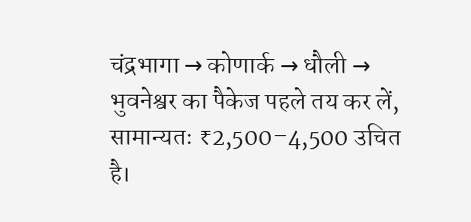चंद्रभागा → कोणार्क → धौली → भुवनेश्वर का पैकेज पहले तय कर लें, सामान्यतः ₹2,500–4,500 उचित है।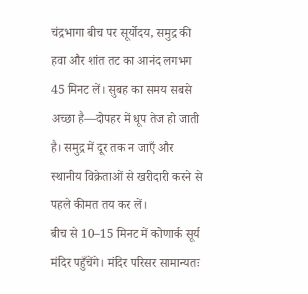चंद्रभागा बीच पर सूर्योदय, समुद्र की हवा और शांत तट का आनंद लगभग 45 मिनट लें। सुबह का समय सबसे अच्छा है—दोपहर में धूप तेज हो जाती है। समुद्र में दूर तक न जाएँ और स्थानीय विक्रेताओं से खरीदारी करने से पहले कीमत तय कर लें।
बीच से 10–15 मिनट में कोणार्क सूर्य मंदिर पहुँचेंगे। मंदिर परिसर सामान्यतः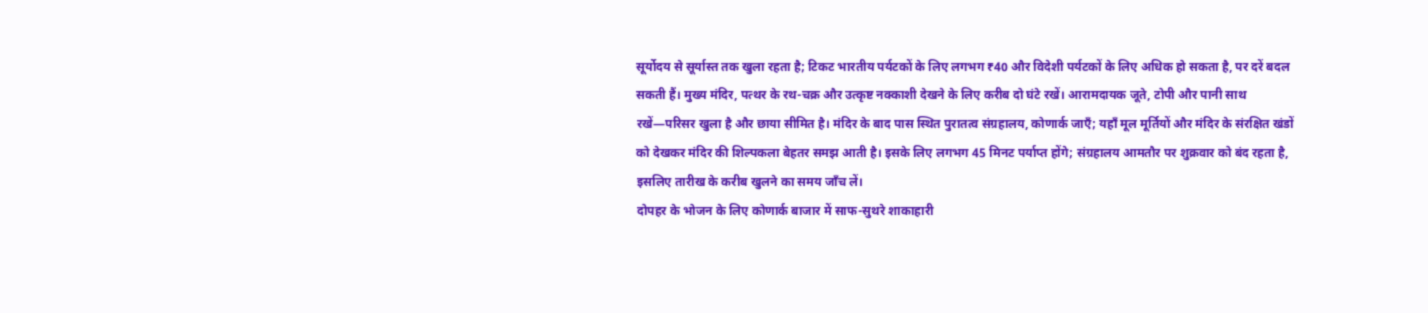सूर्योदय से सूर्यास्त तक खुला रहता है; टिकट भारतीय पर्यटकों के लिए लगभग ₹40 और विदेशी पर्यटकों के लिए अधिक हो सकता है, पर दरें बदल सकती हैं। मुख्य मंदिर, पत्थर के रथ-चक्र और उत्कृष्ट नक्काशी देखने के लिए करीब दो घंटे रखें। आरामदायक जूते, टोपी और पानी साथ रखें—परिसर खुला है और छाया सीमित है। मंदिर के बाद पास स्थित पुरातत्व संग्रहालय, कोणार्क जाएँ; यहाँ मूल मूर्तियों और मंदिर के संरक्षित खंडों को देखकर मंदिर की शिल्पकला बेहतर समझ आती है। इसके लिए लगभग 45 मिनट पर्याप्त होंगे; संग्रहालय आमतौर पर शुक्रवार को बंद रहता है, इसलिए तारीख के करीब खुलने का समय जाँच लें।
दोपहर के भोजन के लिए कोणार्क बाजार में साफ-सुथरे शाकाहारी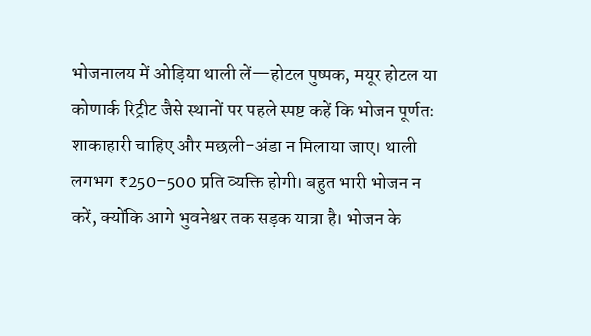भोजनालय में ओड़िया थाली लें—होटल पुष्पक, मयूर होटल या कोणार्क रिट्रीट जैसे स्थानों पर पहले स्पष्ट कहें कि भोजन पूर्णतः शाकाहारी चाहिए और मछली-अंडा न मिलाया जाए। थाली लगभग ₹250–500 प्रति व्यक्ति होगी। बहुत भारी भोजन न करें, क्योंकि आगे भुवनेश्वर तक सड़क यात्रा है। भोजन के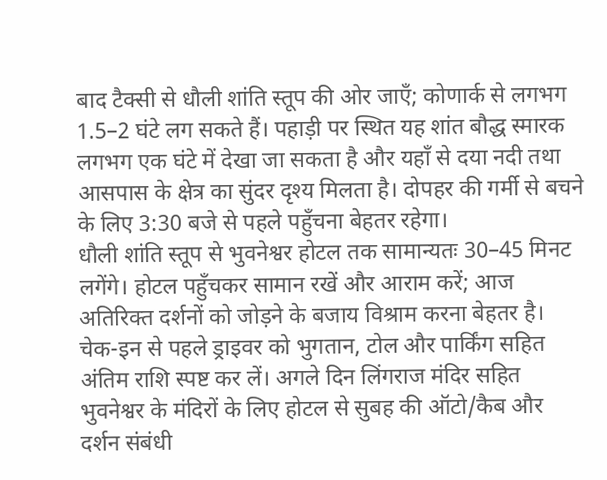बाद टैक्सी से धौली शांति स्तूप की ओर जाएँ; कोणार्क से लगभग 1.5–2 घंटे लग सकते हैं। पहाड़ी पर स्थित यह शांत बौद्ध स्मारक लगभग एक घंटे में देखा जा सकता है और यहाँ से दया नदी तथा आसपास के क्षेत्र का सुंदर दृश्य मिलता है। दोपहर की गर्मी से बचने के लिए 3:30 बजे से पहले पहुँचना बेहतर रहेगा।
धौली शांति स्तूप से भुवनेश्वर होटल तक सामान्यतः 30–45 मिनट लगेंगे। होटल पहुँचकर सामान रखें और आराम करें; आज अतिरिक्त दर्शनों को जोड़ने के बजाय विश्राम करना बेहतर है। चेक-इन से पहले ड्राइवर को भुगतान, टोल और पार्किंग सहित अंतिम राशि स्पष्ट कर लें। अगले दिन लिंगराज मंदिर सहित भुवनेश्वर के मंदिरों के लिए होटल से सुबह की ऑटो/कैब और दर्शन संबंधी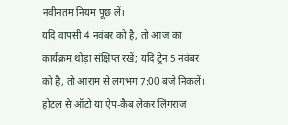नवीनतम नियम पूछ लें।
यदि वापसी 4 नवंबर को है, तो आज का कार्यक्रम थोड़ा संक्षिप्त रखें; यदि ट्रेन 5 नवंबर को है, तो आराम से लगभग 7:00 बजे निकलें। होटल से ऑटो या ऐप-कैब लेकर लिंगराज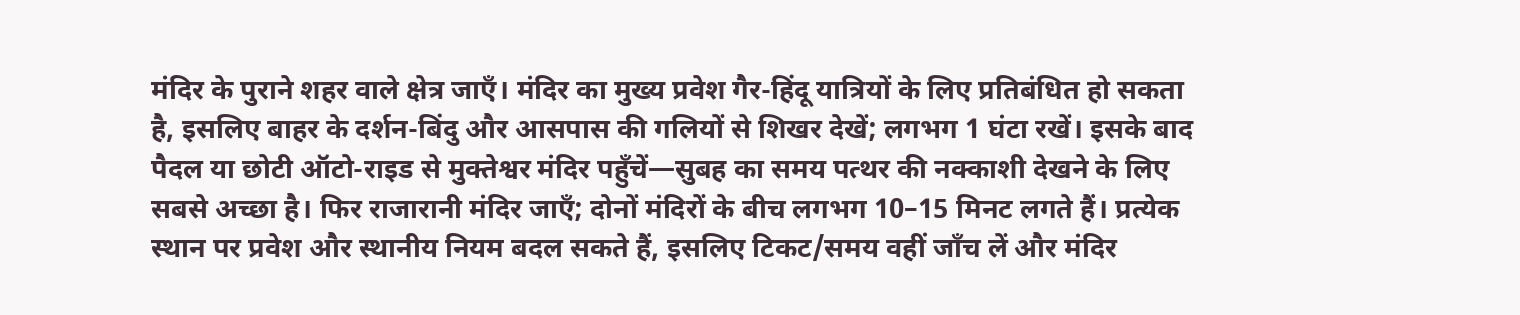मंदिर के पुराने शहर वाले क्षेत्र जाएँ। मंदिर का मुख्य प्रवेश गैर-हिंदू यात्रियों के लिए प्रतिबंधित हो सकता है, इसलिए बाहर के दर्शन-बिंदु और आसपास की गलियों से शिखर देखें; लगभग 1 घंटा रखें। इसके बाद पैदल या छोटी ऑटो-राइड से मुक्तेश्वर मंदिर पहुँचें—सुबह का समय पत्थर की नक्काशी देखने के लिए सबसे अच्छा है। फिर राजारानी मंदिर जाएँ; दोनों मंदिरों के बीच लगभग 10–15 मिनट लगते हैं। प्रत्येक स्थान पर प्रवेश और स्थानीय नियम बदल सकते हैं, इसलिए टिकट/समय वहीं जाँच लें और मंदिर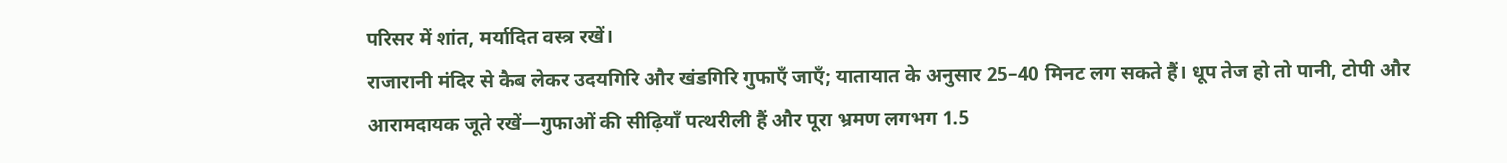परिसर में शांत, मर्यादित वस्त्र रखें।
राजारानी मंदिर से कैब लेकर उदयगिरि और खंडगिरि गुफाएँ जाएँ; यातायात के अनुसार 25–40 मिनट लग सकते हैं। धूप तेज हो तो पानी, टोपी और आरामदायक जूते रखें—गुफाओं की सीढ़ियाँ पत्थरीली हैं और पूरा भ्रमण लगभग 1.5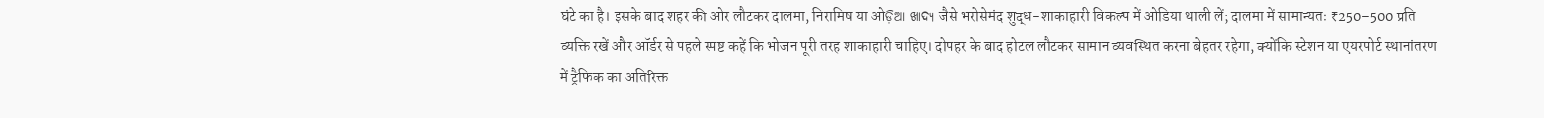घंटे का है। इसके बाद शहर की ओर लौटकर दालमा, निरामिष या ओଡ଼ିଆ ଖାଦ୍ୟ जैसे भरोसेमंद शुद्ध-शाकाहारी विकल्प में ओडिया थाली लें; दालमा में सामान्यतः ₹250–500 प्रति व्यक्ति रखें और ऑर्डर से पहले स्पष्ट कहें कि भोजन पूरी तरह शाकाहारी चाहिए। दोपहर के बाद होटल लौटकर सामान व्यवस्थित करना बेहतर रहेगा, क्योंकि स्टेशन या एयरपोर्ट स्थानांतरण में ट्रैफिक का अतिरिक्त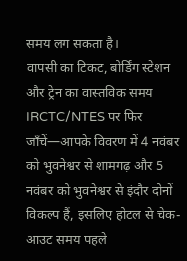समय लग सकता है।
वापसी का टिकट, बोर्डिंग स्टेशन और ट्रेन का वास्तविक समय IRCTC/NTES पर फिर जाँचें—आपके विवरण में 4 नवंबर को भुवनेश्वर से शामगढ़ और 5 नवंबर को भुवनेश्वर से इंदौर दोनों विकल्प हैं, इसलिए होटल से चेक-आउट समय पहले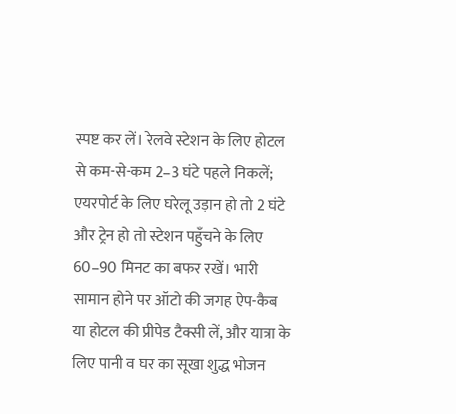स्पष्ट कर लें। रेलवे स्टेशन के लिए होटल से कम-से-कम 2–3 घंटे पहले निकलें; एयरपोर्ट के लिए घरेलू उड़ान हो तो 2 घंटे और ट्रेन हो तो स्टेशन पहुँचने के लिए 60–90 मिनट का बफर रखें। भारी सामान होने पर ऑटो की जगह ऐप-कैब या होटल की प्रीपेड टैक्सी लें, और यात्रा के लिए पानी व घर का सूखा शुद्ध भोजन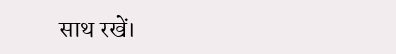साथ रखें।